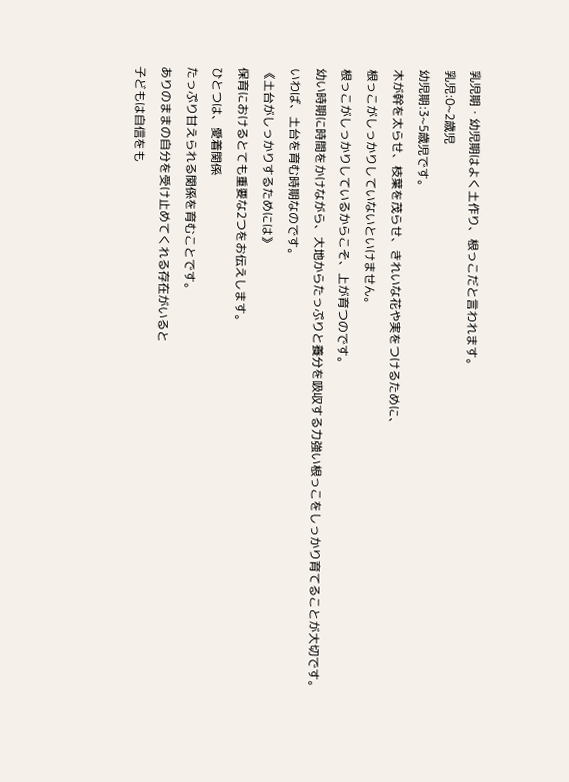乳児期・幼児期はよく土作り、根っこだと言われます。
乳児:0~2歳児
幼児期:3~5歳児です。
木が幹を太らせ、枝葉を茂らせ、きれいな花や実をつけるために、
根っこがしっかりしていないといけません。
根っこがしっかりしているからこそ、上が育つのです。
幼い時期に時間をかけながら、大地からたっぷりと養分を吸収する力強い根っこをしっかり育てることが大切です。
いわば、土台を育む時期なのです。
《土台がしっかりするためには》
保育におけるとても重要な2つをお伝えします。
ひとつは、愛着関係
たっぷり甘えられる関係を育むことです。
ありのままの自分を受け止めてくれる存在がいると
子どもは自信をも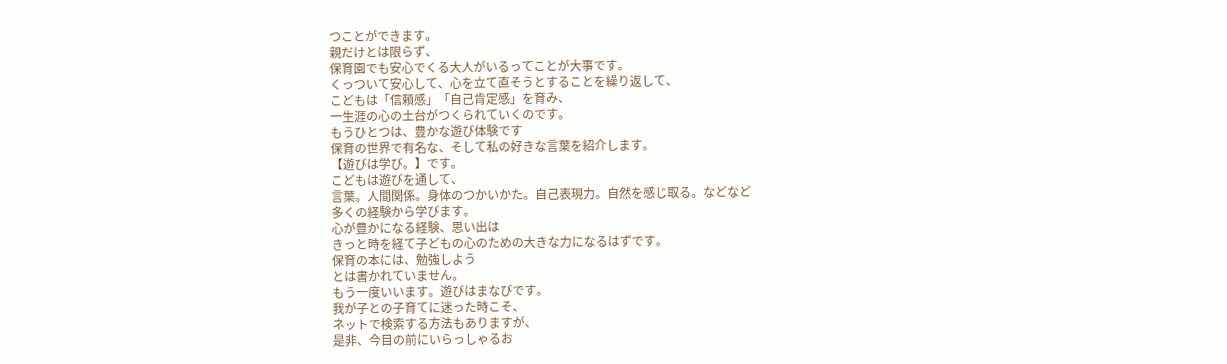つことができます。
親だけとは限らず、
保育園でも安心でくる大人がいるってことが大事です。
くっついて安心して、心を立て直そうとすることを繰り返して、
こどもは「信頼感」「自己肯定感」を育み、
一生涯の心の土台がつくられていくのです。
もうひとつは、豊かな遊び体験です
保育の世界で有名な、そして私の好きな言葉を紹介します。
【遊びは学び。】です。
こどもは遊びを通して、
言葉。人間関係。身体のつかいかた。自己表現力。自然を感じ取る。などなど
多くの経験から学びます。
心が豊かになる経験、思い出は
きっと時を経て子どもの心のための大きな力になるはずです。
保育の本には、勉強しよう
とは書かれていません。
もう一度いいます。遊びはまなびです。
我が子との子育てに迷った時こそ、
ネットで検索する方法もありますが、
是非、今目の前にいらっしゃるお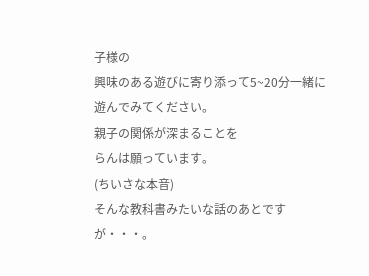子様の
興味のある遊びに寄り添って5~20分一緒に遊んでみてください。
親子の関係が深まることを
らんは願っています。
(ちいさな本音)
そんな教科書みたいな話のあとですが・・・。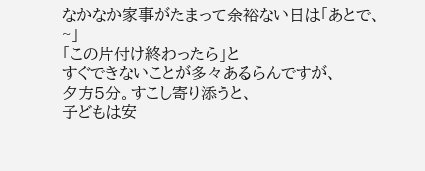なかなか家事がたまって余裕ない日は「あとで、~」
「この片付け終わったら」と
すぐできないことが多々あるらんですが、
夕方5分。すこし寄り添うと、
子どもは安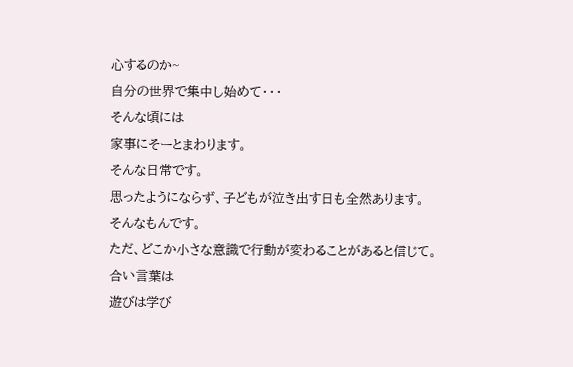心するのか~
自分の世界で集中し始めて・・・
そんな頃には
家事にそーとまわります。
そんな日常です。
思ったようにならず、子どもが泣き出す日も全然あります。
そんなもんです。
ただ、どこか小さな意識で行動が変わることがあると信じて。
合い言葉は
遊びは学び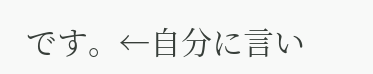です。←自分に言い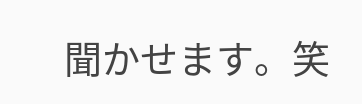聞かせます。笑